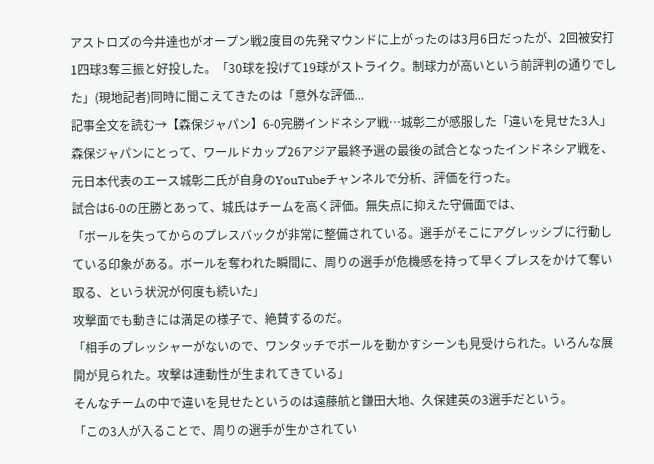アストロズの今井達也がオープン戦2度目の先発マウンドに上がったのは3月6日だったが、2回被安打1四球3奪三振と好投した。「30球を投げて19球がストライク。制球力が高いという前評判の通りでした」(現地記者)同時に聞こえてきたのは「意外な評価...
記事全文を読む→【森保ジャパン】6-0完勝インドネシア戦…城彰二が感服した「違いを見せた3人」
森保ジャパンにとって、ワールドカップ26アジア最終予選の最後の試合となったインドネシア戦を、元日本代表のエース城彰二氏が自身のYouTubeチャンネルで分析、評価を行った。
試合は6-0の圧勝とあって、城氏はチームを高く評価。無失点に抑えた守備面では、
「ボールを失ってからのプレスバックが非常に整備されている。選手がそこにアグレッシブに行動している印象がある。ボールを奪われた瞬間に、周りの選手が危機感を持って早くプレスをかけて奪い取る、という状況が何度も続いた」
攻撃面でも動きには満足の様子で、絶賛するのだ。
「相手のプレッシャーがないので、ワンタッチでボールを動かすシーンも見受けられた。いろんな展開が見られた。攻撃は連動性が生まれてきている」
そんなチームの中で違いを見せたというのは遠藤航と鎌田大地、久保建英の3選手だという。
「この3人が入ることで、周りの選手が生かされてい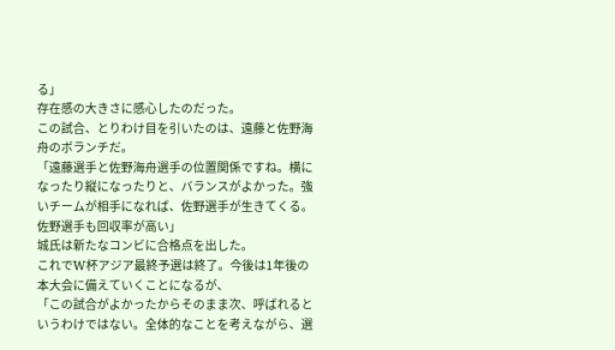る」
存在感の大きさに感心したのだった。
この試合、とりわけ目を引いたのは、遠藤と佐野海舟のボランチだ。
「遠藤選手と佐野海舟選手の位置関係ですね。横になったり縦になったりと、バランスがよかった。強いチームが相手になれば、佐野選手が生きてくる。佐野選手も回収率が高い」
城氏は新たなコンビに合格点を出した。
これでW杯アジア最終予選は終了。今後は1年後の本大会に備えていくことになるが、
「この試合がよかったからそのまま次、呼ばれるというわけではない。全体的なことを考えながら、選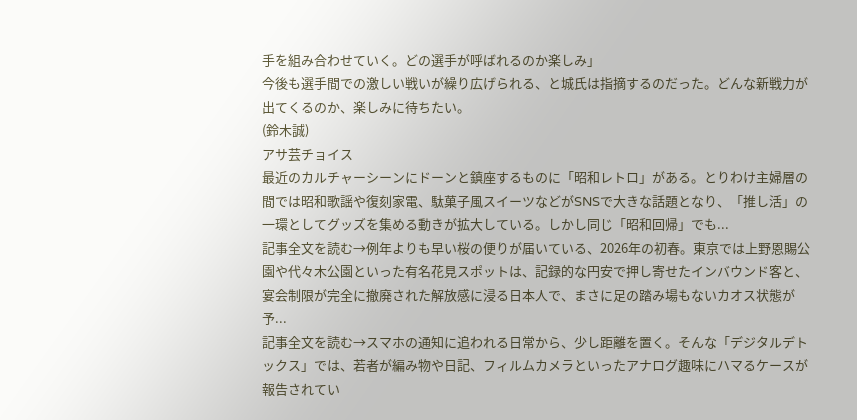手を組み合わせていく。どの選手が呼ばれるのか楽しみ」
今後も選手間での激しい戦いが繰り広げられる、と城氏は指摘するのだった。どんな新戦力が出てくるのか、楽しみに待ちたい。
(鈴木誠)
アサ芸チョイス
最近のカルチャーシーンにドーンと鎮座するものに「昭和レトロ」がある。とりわけ主婦層の間では昭和歌謡や復刻家電、駄菓子風スイーツなどがSNSで大きな話題となり、「推し活」の一環としてグッズを集める動きが拡大している。しかし同じ「昭和回帰」でも...
記事全文を読む→例年よりも早い桜の便りが届いている、2026年の初春。東京では上野恩賜公園や代々木公園といった有名花見スポットは、記録的な円安で押し寄せたインバウンド客と、宴会制限が完全に撤廃された解放感に浸る日本人で、まさに足の踏み場もないカオス状態が予...
記事全文を読む→スマホの通知に追われる日常から、少し距離を置く。そんな「デジタルデトックス」では、若者が編み物や日記、フィルムカメラといったアナログ趣味にハマるケースが報告されてい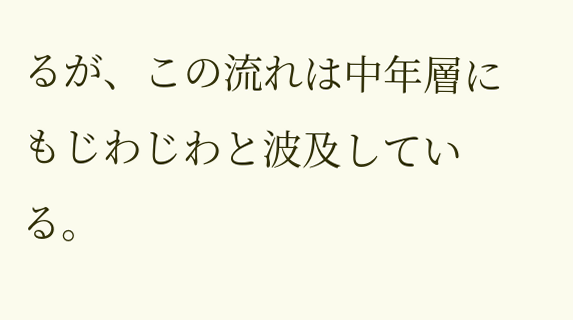るが、この流れは中年層にもじわじわと波及している。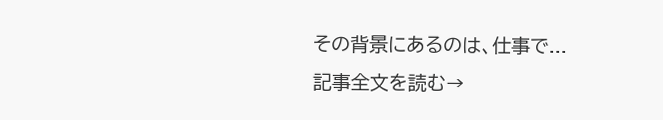その背景にあるのは、仕事で...
記事全文を読む→